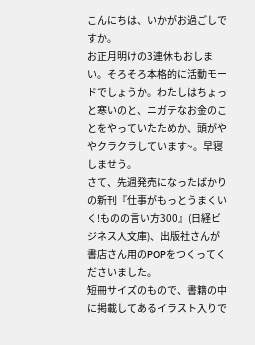こんにちは、いかがお過ごしですか。
お正月明けの3連休もおしまい。そろそろ本格的に活動モードでしょうか。わたしはちょっと寒いのと、ニガテなお金のことをやっていたためか、頭がややクラクラしています~。早寝しませう。
さて、先週発売になったばかりの新刊『仕事がもっとうまくいく!ものの言い方300』(日経ビジネス人文庫)、出版社さんが書店さん用のPOPをつくってくださいました。
短冊サイズのもので、書籍の中に掲載してあるイラスト入りで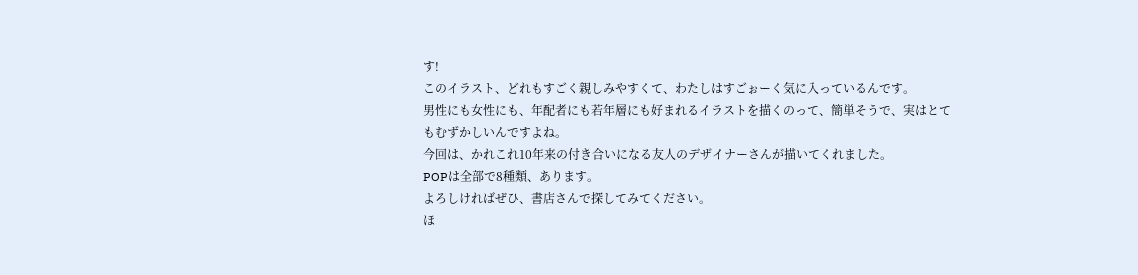す!
このイラスト、どれもすごく親しみやすくて、わたしはすごぉーく気に入っているんです。
男性にも女性にも、年配者にも若年層にも好まれるイラストを描くのって、簡単そうで、実はとてもむずかしいんですよね。
今回は、かれこれ10年来の付き合いになる友人のデザイナーさんが描いてくれました。
POPは全部で8種類、あります。
よろしければぜひ、書店さんで探してみてください。
ほ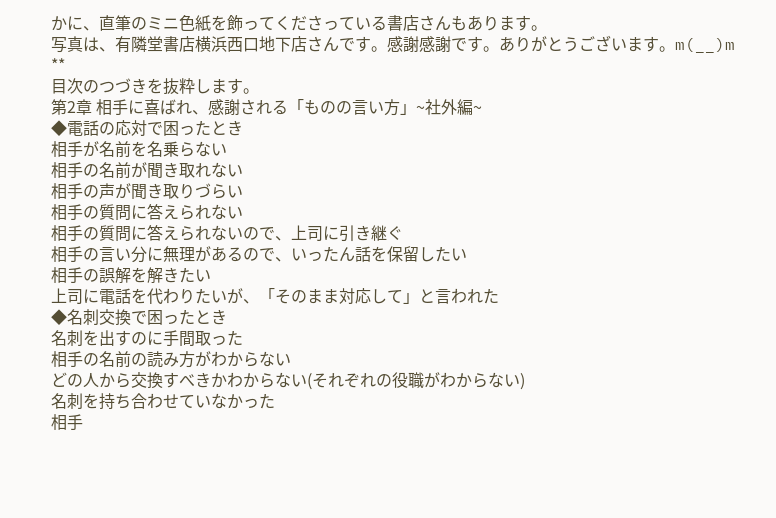かに、直筆のミニ色紙を飾ってくださっている書店さんもあります。
写真は、有隣堂書店横浜西口地下店さんです。感謝感謝です。ありがとうございます。m(__)m
**
目次のつづきを抜粋します。
第2章 相手に喜ばれ、感謝される「ものの言い方」~社外編~
◆電話の応対で困ったとき
相手が名前を名乗らない
相手の名前が聞き取れない
相手の声が聞き取りづらい
相手の質問に答えられない
相手の質問に答えられないので、上司に引き継ぐ
相手の言い分に無理があるので、いったん話を保留したい
相手の誤解を解きたい
上司に電話を代わりたいが、「そのまま対応して」と言われた
◆名刺交換で困ったとき
名刺を出すのに手間取った
相手の名前の読み方がわからない
どの人から交換すべきかわからない(それぞれの役職がわからない)
名刺を持ち合わせていなかった
相手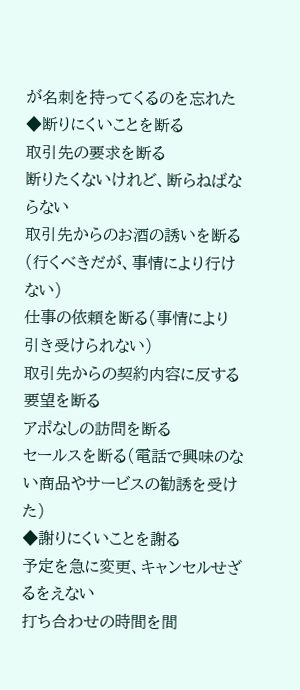が名刺を持ってくるのを忘れた
◆断りにくいことを断る
取引先の要求を断る
断りたくないけれど、断らねばならない
取引先からのお酒の誘いを断る(行くべきだが、事情により行けない)
仕事の依頼を断る(事情により引き受けられない)
取引先からの契約内容に反する要望を断る
アポなしの訪問を断る
セールスを断る(電話で興味のない商品やサービスの勧誘を受けた)
◆謝りにくいことを謝る
予定を急に変更、キャンセルせざるをえない
打ち合わせの時間を間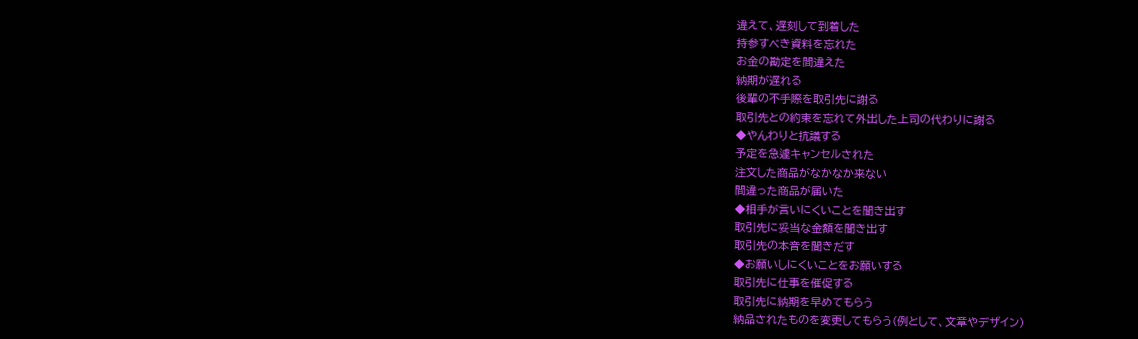違えて、遅刻して到着した
持参すべき資料を忘れた
お金の勘定を間違えた
納期が遅れる
後輩の不手際を取引先に謝る
取引先との約束を忘れて外出した上司の代わりに謝る
◆やんわりと抗議する
予定を急遽キャンセルされた
注文した商品がなかなか来ない
間違った商品が届いた
◆相手が言いにくいことを聞き出す
取引先に妥当な金額を聞き出す
取引先の本音を聞きだす
◆お願いしにくいことをお願いする
取引先に仕事を催促する
取引先に納期を早めてもらう
納品されたものを変更してもらう(例として、文章やデザイン)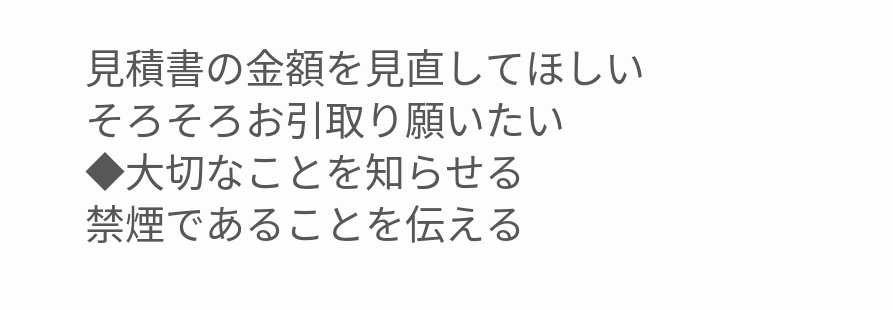見積書の金額を見直してほしい
そろそろお引取り願いたい
◆大切なことを知らせる
禁煙であることを伝える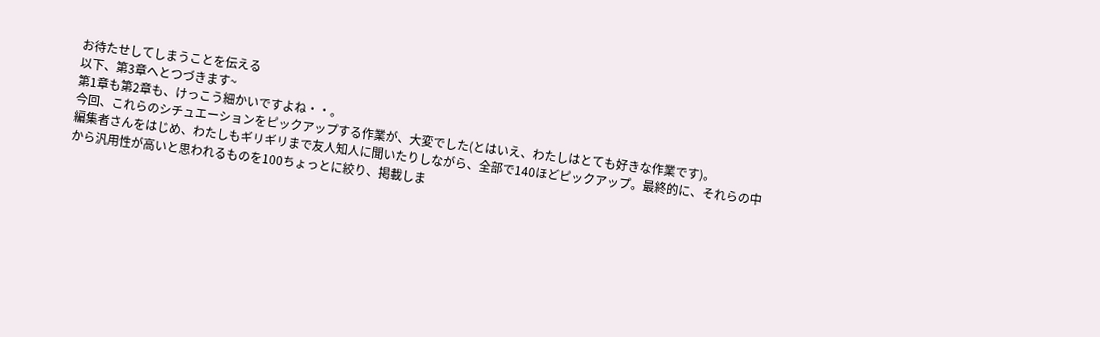お待たせしてしまうことを伝える
以下、第3章へとつづきます~
第1章も第2章も、けっこう細かいですよね・・。
今回、これらのシチュエーションをピックアップする作業が、大変でした(とはいえ、わたしはとても好きな作業です)。
編集者さんをはじめ、わたしもギリギリまで友人知人に聞いたりしながら、全部で140ほどピックアップ。最終的に、それらの中から汎用性が高いと思われるものを100ちょっとに絞り、掲載しま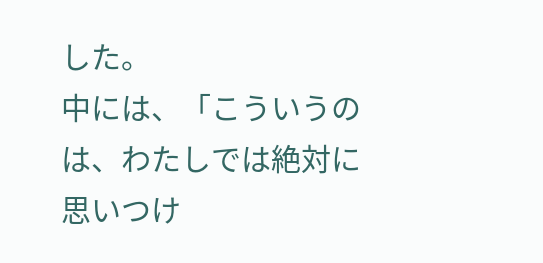した。
中には、「こういうのは、わたしでは絶対に思いつけ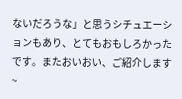ないだろうな」と思うシチュエーションもあり、とてもおもしろかったです。またおいおい、ご紹介します~